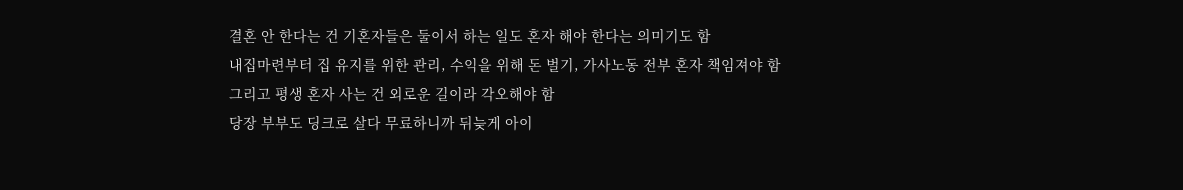결혼 안 한다는 건 기혼자들은 둘이서 하는 일도 혼자 해야 한다는 의미기도 함
내집마련부터 집 유지를 위한 관리, 수익을 위해 돈 벌기, 가사노동 전부 혼자 책임져야 함
그리고 평생 혼자 사는 건 외로운 길이라 각오해야 함
당장 부부도 딩크로 살다 무료하니까 뒤늦게 아이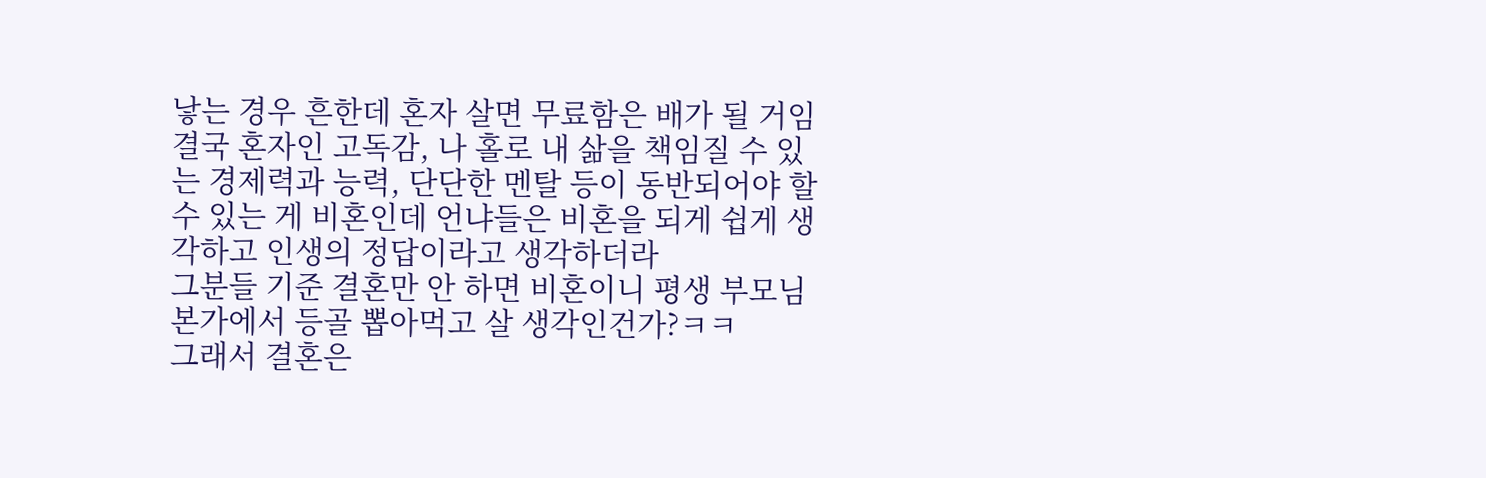낳는 경우 흔한데 혼자 살면 무료함은 배가 될 거임
결국 혼자인 고독감, 나 홀로 내 삶을 책임질 수 있는 경제력과 능력, 단단한 멘탈 등이 동반되어야 할 수 있는 게 비혼인데 언냐들은 비혼을 되게 쉽게 생각하고 인생의 정답이라고 생각하더라
그분들 기준 결혼만 안 하면 비혼이니 평생 부모님 본가에서 등골 뽑아먹고 살 생각인건가?ㅋㅋ
그래서 결혼은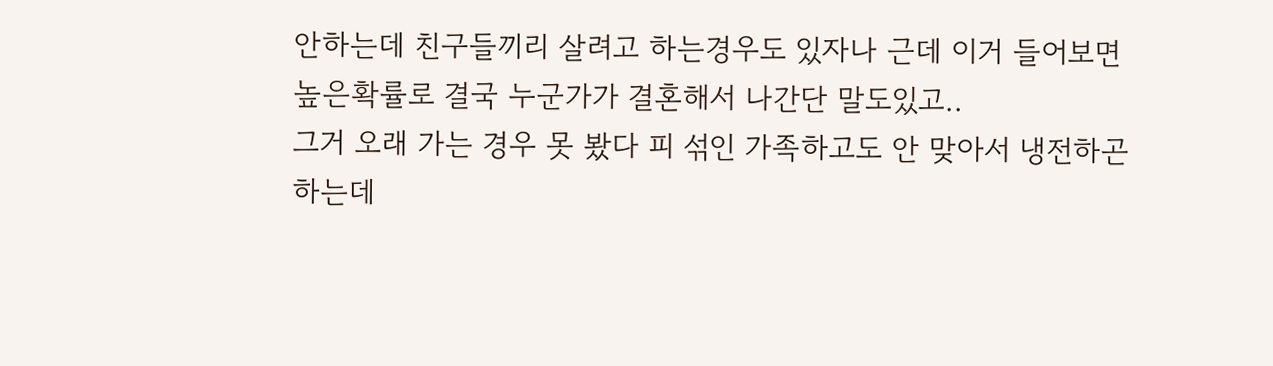안하는데 친구들끼리 살려고 하는경우도 있자나 근데 이거 들어보면 높은확률로 결국 누군가가 결혼해서 나간단 말도있고..
그거 오래 가는 경우 못 봤다 피 섞인 가족하고도 안 맞아서 냉전하곤 하는데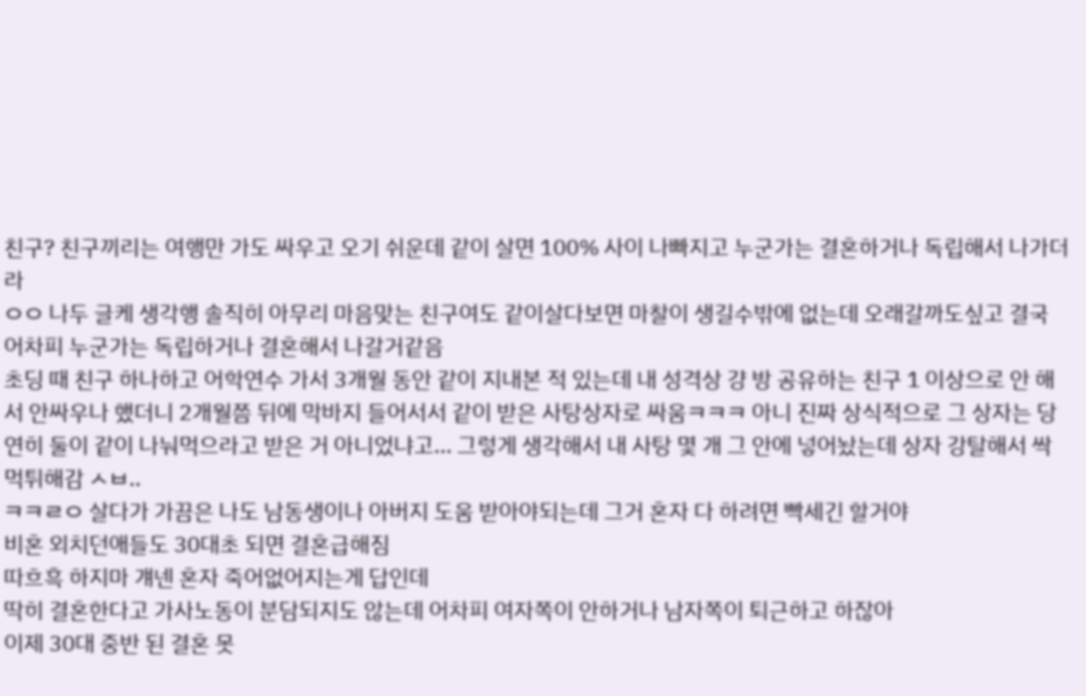친구? 친구끼리는 여행만 가도 싸우고 오기 쉬운데 같이 살면 100% 사이 나빠지고 누군가는 결혼하거나 독립해서 나가더라
ㅇㅇ 나두 글케 생각행 솔직히 아무리 마음맞는 친구여도 같이살다보면 마찰이 생길수밖에 없는데 오래갈까도싶고 결국 어차피 누군가는 독립하거나 결혼해서 나갈거같음
초딩 때 친구 하나하고 어학연수 가서 3개월 동안 같이 지내본 적 있는데 내 성격상 걍 방 공유하는 친구 1 이상으로 안 해서 안싸우나 했더니 2개월쯤 뒤에 막바지 들어서서 같이 받은 사탕상자로 싸움ㅋㅋㅋ 아니 진짜 상식적으로 그 상자는 당연히 둘이 같이 나눠먹으라고 받은 거 아니었냐고... 그렇게 생각해서 내 사탕 몇 개 그 안에 넣어놨는데 상자 강탈해서 싹 먹튀해감 ㅅㅂ..
ㅋㅋㄹㅇ 살다가 가끔은 나도 남동생이나 아버지 도움 받아야되는데 그거 혼자 다 하려면 빡세긴 할거야
비혼 외치던애들도 30대초 되면 결혼급해짐
따흐흑 하지마 걔넨 혼자 죽어없어지는게 답인데
딱히 결혼한다고 가사노동이 분담되지도 않는데 어차피 여자쪽이 안하거나 남자쪽이 퇴근하고 하잖아
이제 30대 중반 된 결혼 못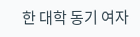한 대학 동기 여자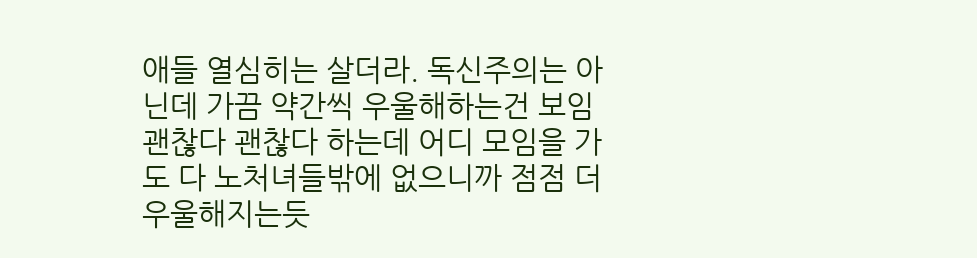애들 열심히는 살더라. 독신주의는 아닌데 가끔 약간씩 우울해하는건 보임 괜찮다 괜찮다 하는데 어디 모임을 가도 다 노처녀들밖에 없으니까 점점 더 우울해지는듯